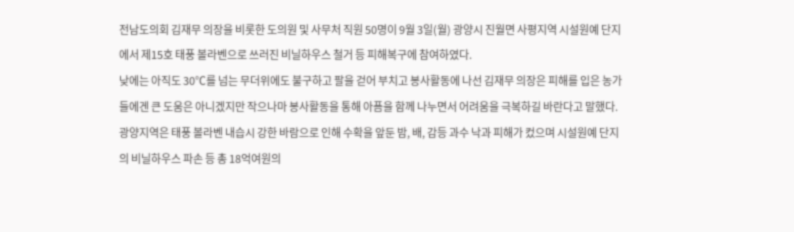전남도의회 김재무 의장을 비롯한 도의원 및 사무처 직원 50명이 9월 3일(월) 광양시 진월면 사평지역 시설원예 단지에서 제15호 태풍 볼라벤으로 쓰러진 비닐하우스 철거 등 피해복구에 참여하였다.
낮에는 아직도 30℃를 넘는 무더위에도 불구하고 팔을 걷어 부치고 봉사활동에 나선 김재무 의장은 피해를 입은 농가들에겐 큰 도움은 아니겠지만 작으나마 봉사활동을 통해 아픔을 함께 나누면서 어려움을 극복하길 바란다고 말했다.
광양지역은 태풍 볼라벤 내습시 강한 바람으로 인해 수확을 앞둔 밤, 배, 감등 과수 낙과 피해가 컸으며 시설원예 단지의 비닐하우스 파손 등 총 18억여원의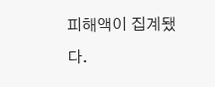피해액이 집계됐다.